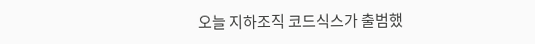오늘 지하조직 코드식스가 출범했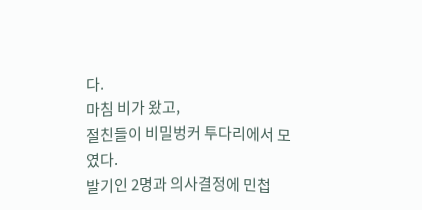다.
마침 비가 왔고,
절친들이 비밀벙커 투다리에서 모였다.
발기인 2명과 의사결정에 민첩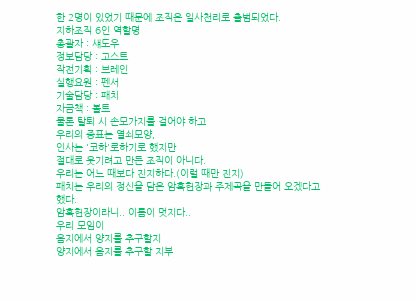한 2명이 있었기 때문에 조직은 일사천리로 출범되었다.
지하조직 6인 역할명
총괄자 : 섀도우
정보담당 : 고스트
작전기획 : 브레인
실행요원 : 펜서
기술담당 : 패치
자금책 : 볼트
물론 탈퇴 시 손모가지를 걸어야 하고
우리의 증표는 열쇠모양,
인사는 '코하'로하기로 했지만
절대로 웃기려고 만든 조직이 아니다.
우리는 어느 때보다 진지하다.(이럴 때만 진지)
패치는 우리의 정신을 담은 암흑헌장과 주제곡을 만들어 오겠다고 했다.
암흑헌장이라니.. 이름이 멋지다..
우리 모임이
음지에서 양지를 추구할지
양지에서 음지를 추구할 지부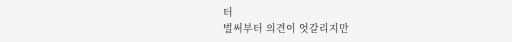터
벌써부터 의견이 엇갈리지만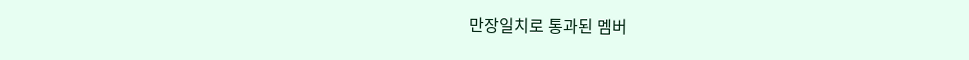만장일치로 통과된 멤버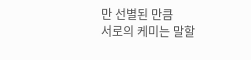만 선별된 만큼
서로의 케미는 말할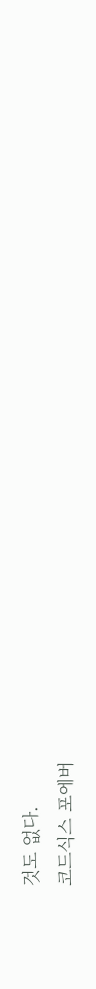것도 없다.
코드식스 포에버